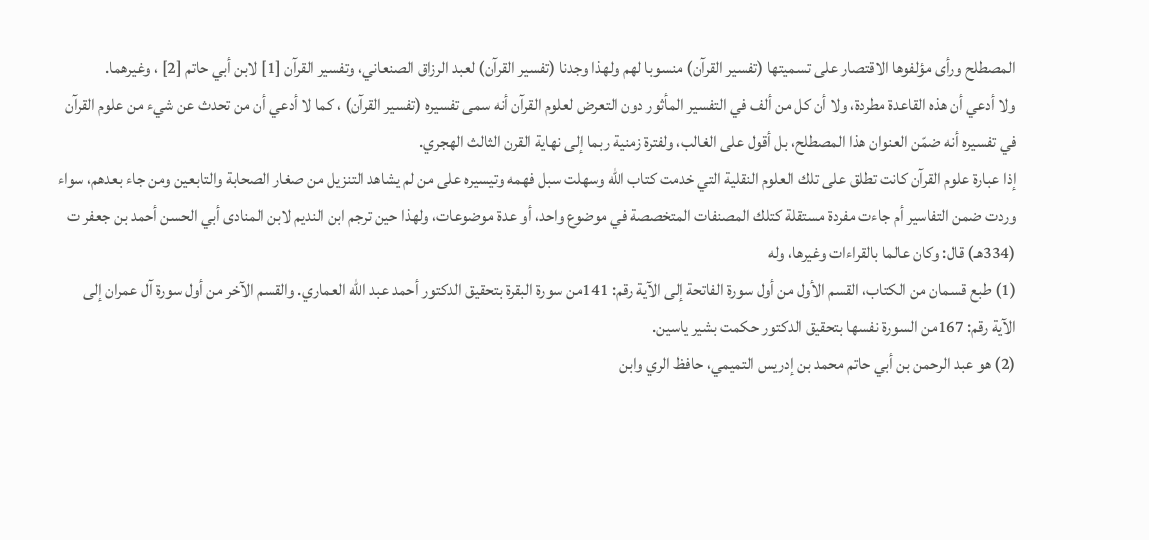المصطلح ورأى مؤلفوها الاقتصار على تسميتها (تفسير القرآن) منسوبا لهم ولهذا وجدنا (تفسير القرآن) لعبد الرزاق الصنعاني، وتفسير القرآن [1] لابن أبي حاتم [2] ، وغيرهما.
ولا أدعي أن هذه القاعدة مطردة، ولا أن كل من ألف في التفسير المأثور دون التعرض لعلوم القرآن أنه سمى تفسيره (تفسير القرآن) ، كما لا أدعي أن من تحدث عن شيء من علوم القرآن في تفسيره أنه ضمّن العنوان هذا المصطلح، بل أقول على الغالب، ولفترة زمنية ربما إلى نهاية القرن الثالث الهجري.
إذا عبارة علوم القرآن كانت تطلق على تلك العلوم النقلية التي خدمت كتاب الله وسهلت سبل فهمه وتيسيره على من لم يشاهد التنزيل من صغار الصحابة والتابعين ومن جاء بعدهم، سواء وردت ضمن التفاسير أم جاءت مفردة مستقلة كتلك المصنفات المتخصصة في موضوع واحد، أو عدة موضوعات، ولهذا حين ترجم ابن النديم لابن المنادى أبي الحسن أحمد بن جعفر ت (334هـ) قال: وكان عالما بالقراءات وغيرها، وله
(1) طبع قسمان من الكتاب، القسم الأول من أول سورة الفاتحة إلى الآية رقم: 141من سورة البقرة بتحقيق الدكتور أحمد عبد الله العماري. والقسم الآخر من أول سورة آل عمران إلى الآية رقم: 167من السورة نفسها بتحقيق الدكتور حكمت بشير ياسين.
(2) هو عبد الرحمن بن أبي حاتم محمد بن إدريس التميمي، حافظ الري وابن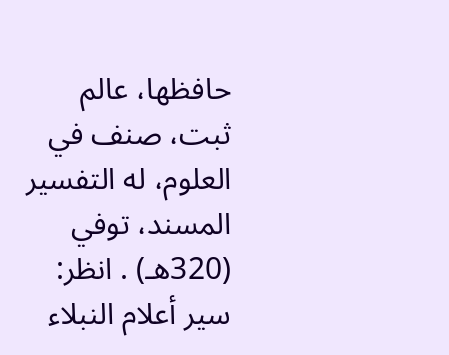حافظها، عالم ثبت، صنف في العلوم، له التفسير المسند، توفي (320هـ) . انظر: سير أعلام النبلاء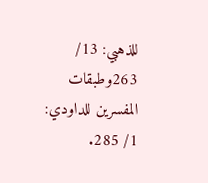للذهبي: 13/ 263وطبقات المفسرين للداودي: 1/ 285.